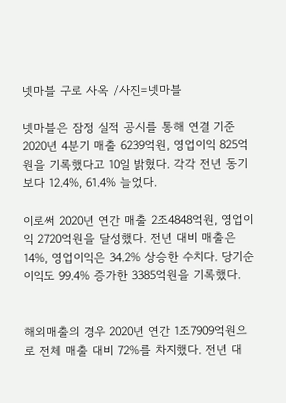넷마블 구로 사옥 /사진=넷마블

넷마블은 잠정 실적 공시를 통해 연결 기준 2020년 4분기 매출 6239억원, 영업이익 825억원을 기록했다고 10일 밝혔다. 각각 전년 동기보다 12.4%, 61.4% 늘었다.

이로써 2020년 연간 매출 2조4848억원, 영업이익 2720억원을 달성했다. 전년 대비 매출은 14%, 영업이익은 34.2% 상승한 수치다. 당기순이익도 99.4% 증가한 3385억원을 기록했다.


해외매출의 경우 2020년 연간 1조7909억원으로 전체 매출 대비 72%를 차지했다. 전년 대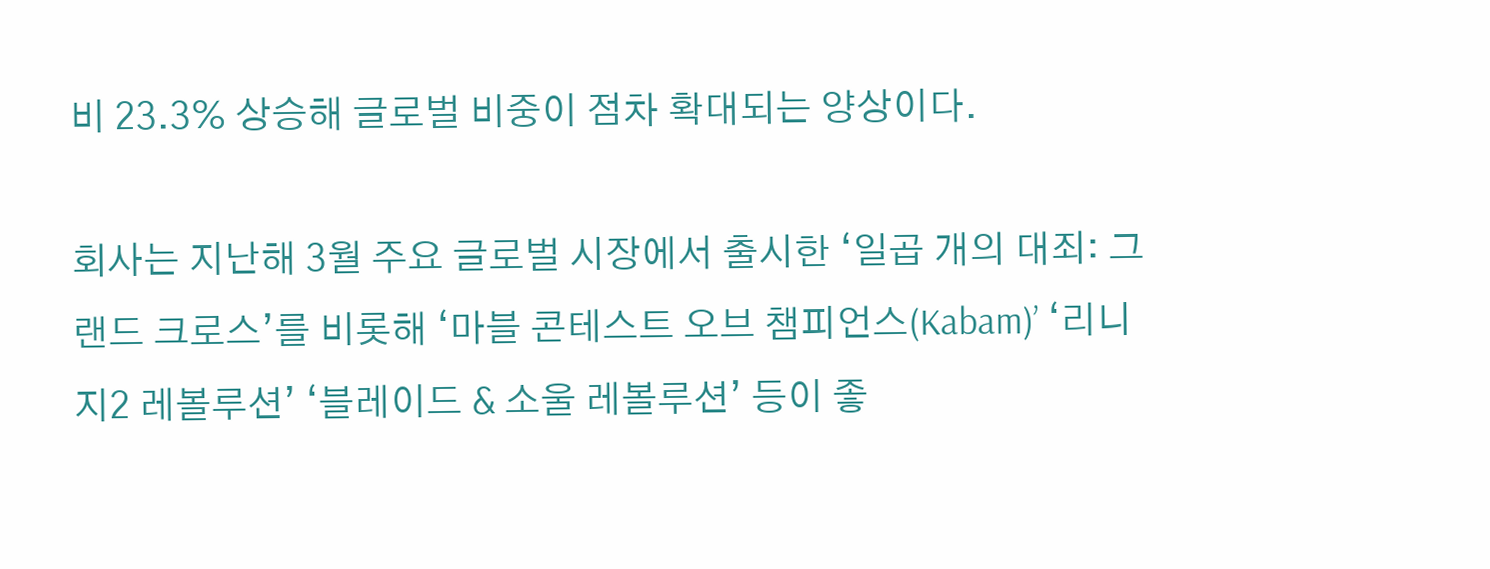비 23.3% 상승해 글로벌 비중이 점차 확대되는 양상이다.

회사는 지난해 3월 주요 글로벌 시장에서 출시한 ‘일곱 개의 대죄: 그랜드 크로스’를 비롯해 ‘마블 콘테스트 오브 챔피언스(Kabam)’ ‘리니지2 레볼루션’ ‘블레이드 & 소울 레볼루션’ 등이 좋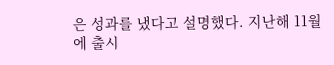은 성과를 냈다고 설명했다. 지난해 11월에 출시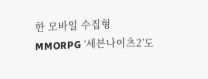한 모바일 수집형 MMORPG ‘세븐나이츠2’도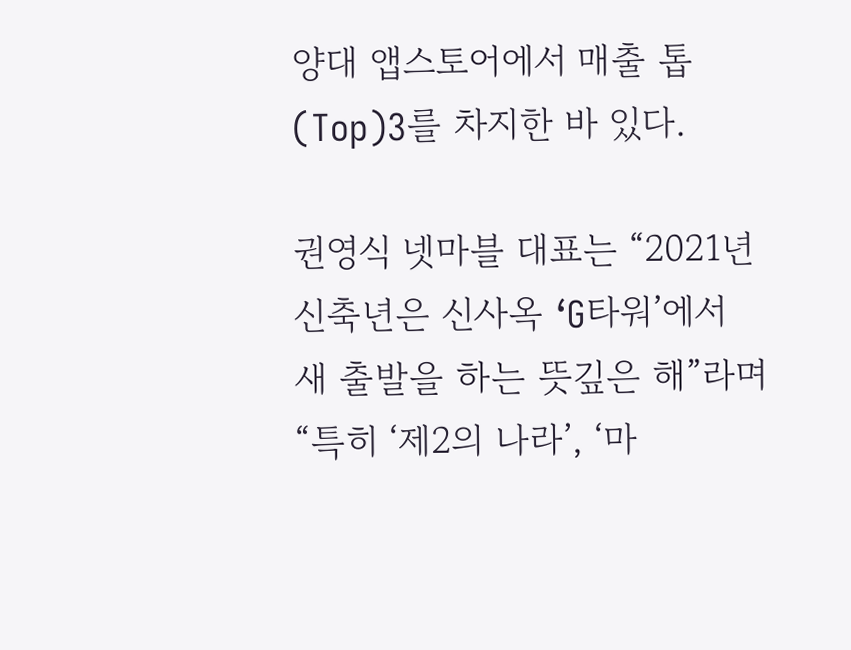양대 앱스토어에서 매출 톱(Top)3를 차지한 바 있다.

권영식 넷마블 대표는 “2021년 신축년은 신사옥 ‘G타워’에서 새 출발을 하는 뜻깊은 해”라며 “특히 ‘제2의 나라’, ‘마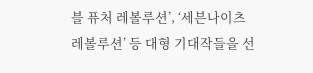블 퓨처 레볼루션’, ‘세븐나이츠 레볼루션’ 등 대형 기대작들을 선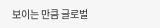보이는 만큼 글로벌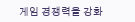게임 경쟁력을 강화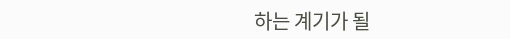하는 계기가 될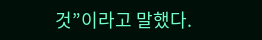것”이라고 말했다.